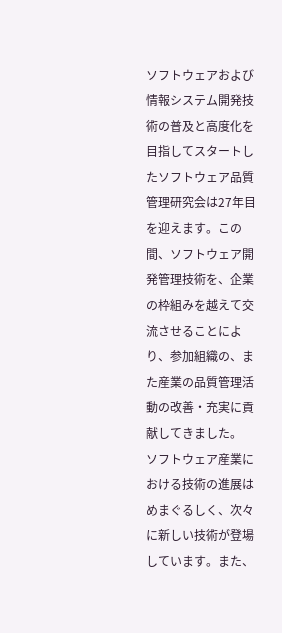ソフトウェアおよび情報システム開発技術の普及と高度化を目指してスタートしたソフトウェア品質管理研究会は27年目を迎えます。この間、ソフトウェア開発管理技術を、企業の枠組みを越えて交流させることにより、参加組織の、また産業の品質管理活動の改善・充実に貢献してきました。
ソフトウェア産業における技術の進展はめまぐるしく、次々に新しい技術が登場しています。また、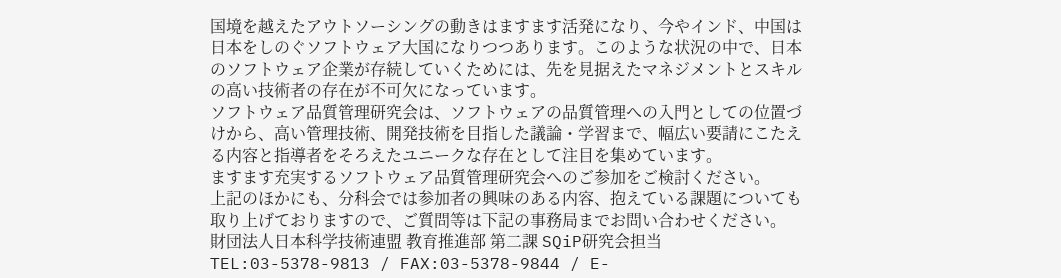国境を越えたアウトソーシングの動きはますます活発になり、今やインド、中国は日本をしのぐソフトウェア大国になりつつあります。このような状況の中で、日本のソフトウェア企業が存続していくためには、先を見据えたマネジメントとスキルの高い技術者の存在が不可欠になっています。
ソフトウェア品質管理研究会は、ソフトウェアの品質管理への入門としての位置づけから、高い管理技術、開発技術を目指した議論・学習まで、幅広い要請にこたえる内容と指導者をそろえたユニークな存在として注目を集めています。
ますます充実するソフトウェア品質管理研究会へのご参加をご検討ください。
上記のほかにも、分科会では参加者の興味のある内容、抱えている課題についても取り上げておりますので、ご質問等は下記の事務局までお問い合わせください。
財団法人日本科学技術連盟 教育推進部 第二課 SQiP研究会担当TEL:03-5378-9813 / FAX:03-5378-9844 / E-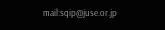mail:sqip@juse.or.jp